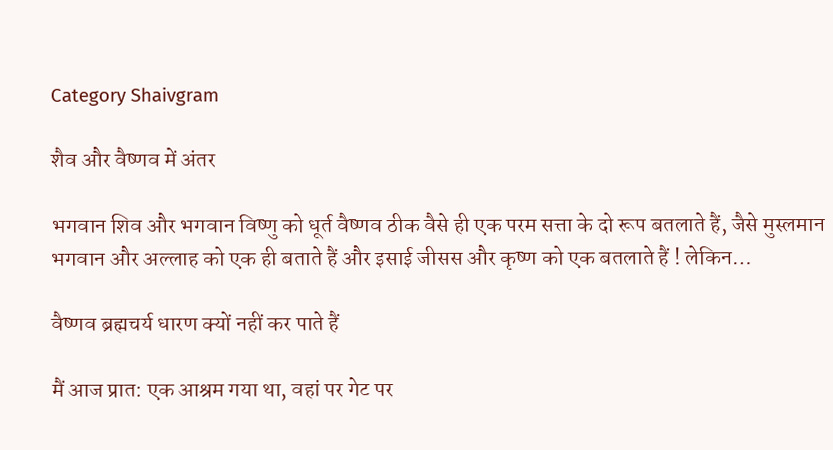Category Shaivgram

शैव और वैष्णव में अंतर

भगवान शिव और भगवान विष्णु को धूर्त वैष्णव ठीक वैसे ही एक परम सत्ता के दो रूप बतलाते हैं, जैसे मुस्लमान भगवान और अल्लाह को एक ही बताते हैं और इसाई जीसस और कृष्ण को एक बतलाते हैं ! लेकिन…

वैष्णव ब्रह्मचर्य धारण क्यों नहीं कर पाते हैं

मैं आज प्रात: एक आश्रम गया था, वहां पर गेट पर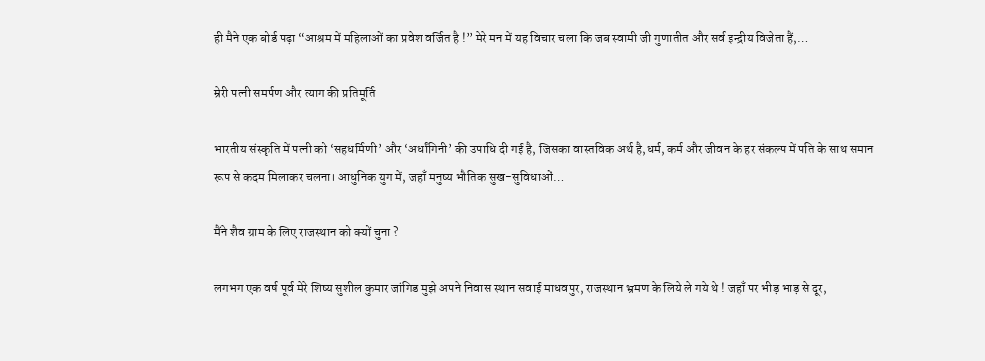ही मैने एक बोर्ड पढ़ा “आश्रम में महिलाओं का प्रवेश वर्जित है !” मेरे मन में यह विचार चला कि जब स्वामी जी गुणातीत और सर्व इन्द्रीय विजेता हैं,…

म्रेरी पत्नी समर्पण और त्याग की प्रतिमूर्ति

भारतीय संस्कृति में पत्नी को ‘सहधर्मिणी’ और ‘अर्धांगिनी’ की उपाधि दी गई है, जिसका वास्तविक अर्थ है,धर्म, कर्म और जीवन के हर संकल्प में पति के साथ समान रूप से कदम मिलाकर चलना। आधुनिक युग में, जहाँ मनुष्य भौतिक सुख-सुविधाओं…

मैंने शैव ग्राम के लिए राजस्थान को क्यों चुना ?

लगभग एक वर्ष पूर्व मेरे शिष्य सुशील कुमार जांगिड मुझे अपने निवास स्थान सवाई माधवपुर, राजस्थान भ्रमण के लिये ले गये थे ! जहाँ पर भीड़ भाड़ से दूर,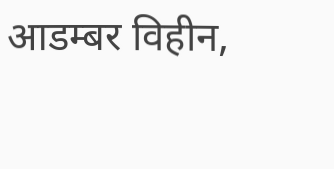आडम्बर विहीन,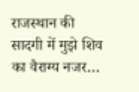राजस्थान की सादगी में मुझे शिव का वैराग्य नजर…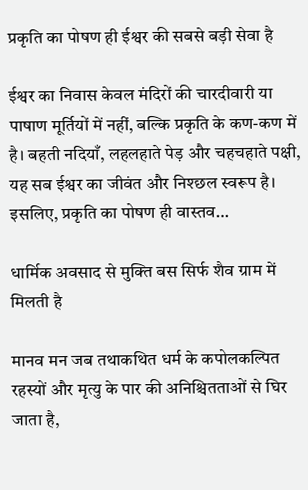प्रकृति का पोषण ही ईश्वर की सबसे बड़ी सेवा है

ईश्वर का निवास केवल मंदिरों की चारदीवारी या पाषाण मूर्तियों में नहीं, बल्कि प्रकृति के कण-कण में है। बहती नदियाँ, लहलहाते पेड़ और चहचहाते पक्षी, यह सब ईश्वर का जीवंत और निश्छल स्वरूप है। इसलिए, प्रकृति का पोषण ही वास्तव…

धार्मिक अवसाद से मुक्ति बस सिर्फ शैव ग्राम में मिलती है

मानव मन जब तथाकथित धर्म के कपोलकल्पित रहस्यों और मृत्यु के पार की अनिश्चितताओं से घिर जाता है,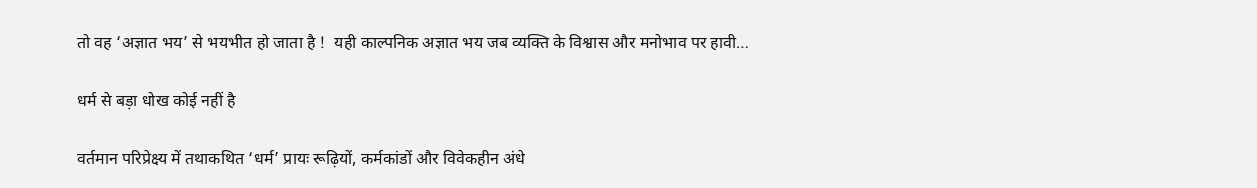तो वह ‘अज्ञात भय’ से भयभीत हो जाता है !  यही काल्पनिक अज्ञात भय जब व्यक्ति के विश्वास और मनोभाव पर हावी…

धर्म से बड़ा धोख कोई नहीं है

वर्तमान परिप्रेक्ष्य में तथाकथित ‘धर्म’ प्रायः रूढ़ियों, कर्मकांडों और विवेकहीन अंधे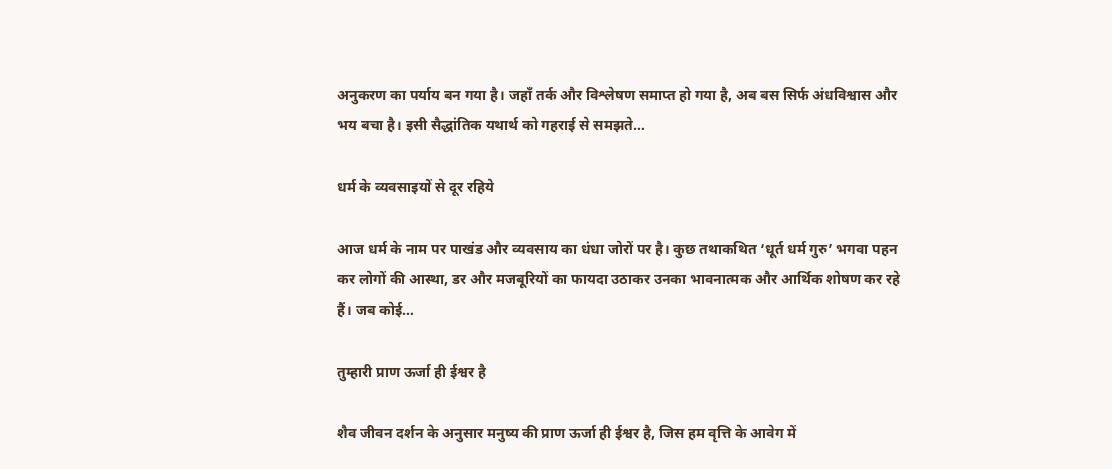अनुकरण का पर्याय बन गया है। जहाँ तर्क और विश्लेषण समाप्त हो गया है, अब बस सिर्फ अंधविश्वास और भय बचा है। इसी सैद्धांतिक यथार्थ को गहराई से समझते…

धर्म के व्यवसाइयों से दूर रहिये

आज धर्म के नाम पर पाखंड और व्यवसाय का धंधा जोरों पर है। कुछ तथाकथित ‘धूर्त धर्म गुरु’ भगवा पहन कर लोगों की आस्था, डर और मजबूरियों का फायदा उठाकर उनका भावनात्मक और आर्थिक शोषण कर रहे हैं। जब कोई…

तुम्हारी प्राण ऊर्जा ही ईश्वर है

शैव जीवन दर्शन के अनुसार मनुष्य की प्राण ऊर्जा ही ईश्वर है, जिस हम वृत्ति के आवेग में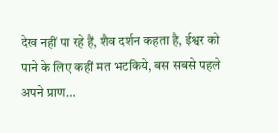देख नहीं पा रहे हैं, शैव दर्शन कहता है, ईश्वर को पाने के लिए कहीं मत भटकिये, बस सबसे पहले अपने प्राण…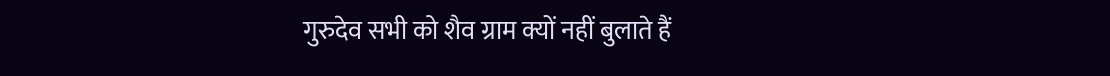गुरुदेव सभी को शैव ग्राम क्यों नहीं बुलाते हैं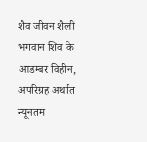शैव जीवन शैली भगवान शिव के आडम्बर विहीन, अपरिग्रह अर्थात न्यूनतम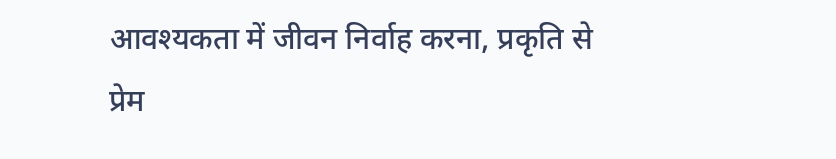आवश्यकता में जीवन निर्वाह करना, प्रकृति से प्रेम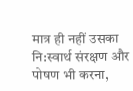मात्र ही नहीं उसका नि:स्वार्थ संरक्षण और पोषण भी करना,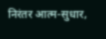निरंतर आत्म-सुधार,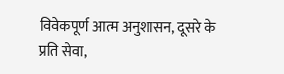विवेकपूर्ण आत्म अनुशासन, दूसरे के प्रति सेवा,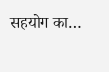सहयोग का…